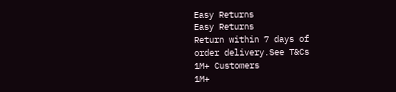Easy Returns
Easy Returns
Return within 7 days of
order delivery.See T&Cs
1M+ Customers
1M+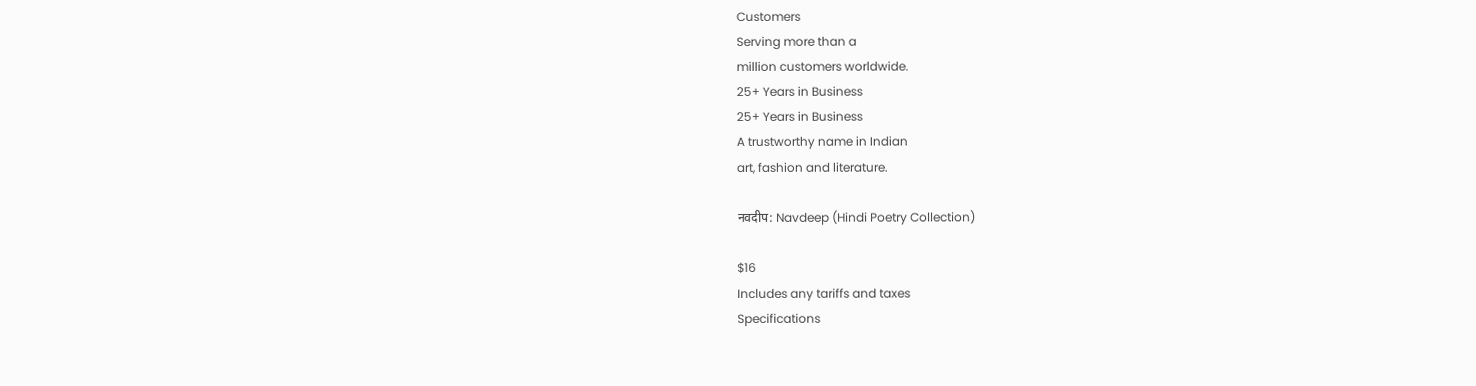Customers
Serving more than a
million customers worldwide.
25+ Years in Business
25+ Years in Business
A trustworthy name in Indian
art, fashion and literature.

नवदीप: Navdeep (Hindi Poetry Collection)

$16
Includes any tariffs and taxes
Specifications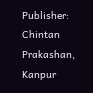Publisher: Chintan Prakashan, Kanpur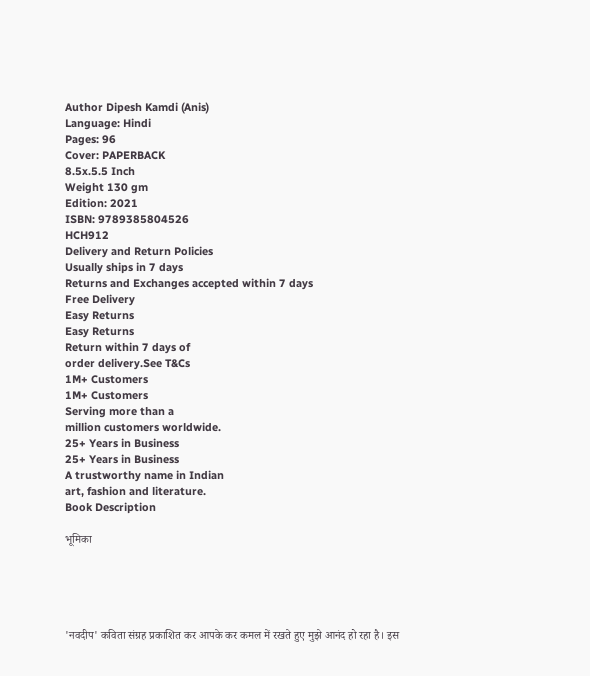Author Dipesh Kamdi (Anis)
Language: Hindi
Pages: 96
Cover: PAPERBACK
8.5x.5.5 Inch
Weight 130 gm
Edition: 2021
ISBN: 9789385804526
HCH912
Delivery and Return Policies
Usually ships in 7 days
Returns and Exchanges accepted within 7 days
Free Delivery
Easy Returns
Easy Returns
Return within 7 days of
order delivery.See T&Cs
1M+ Customers
1M+ Customers
Serving more than a
million customers worldwide.
25+ Years in Business
25+ Years in Business
A trustworthy name in Indian
art, fashion and literature.
Book Description

भूमिका





'नवदीप' कविता संग्रह प्रकाशित कर आपके कर कमल में रखते हुए मुझे आनंद हो रहा है। इस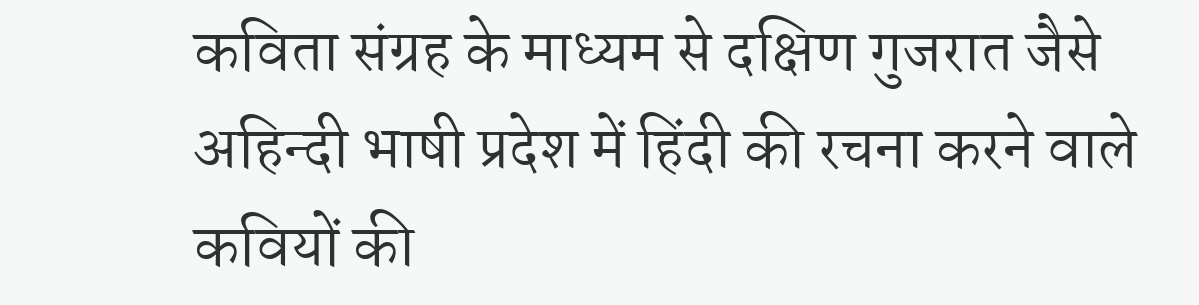कविता संग्रह के माध्यम से दक्षिण गुजरात जैसे अहिन्दी भाषी प्रदेश में हिंदी की रचना करने वाले कवियों की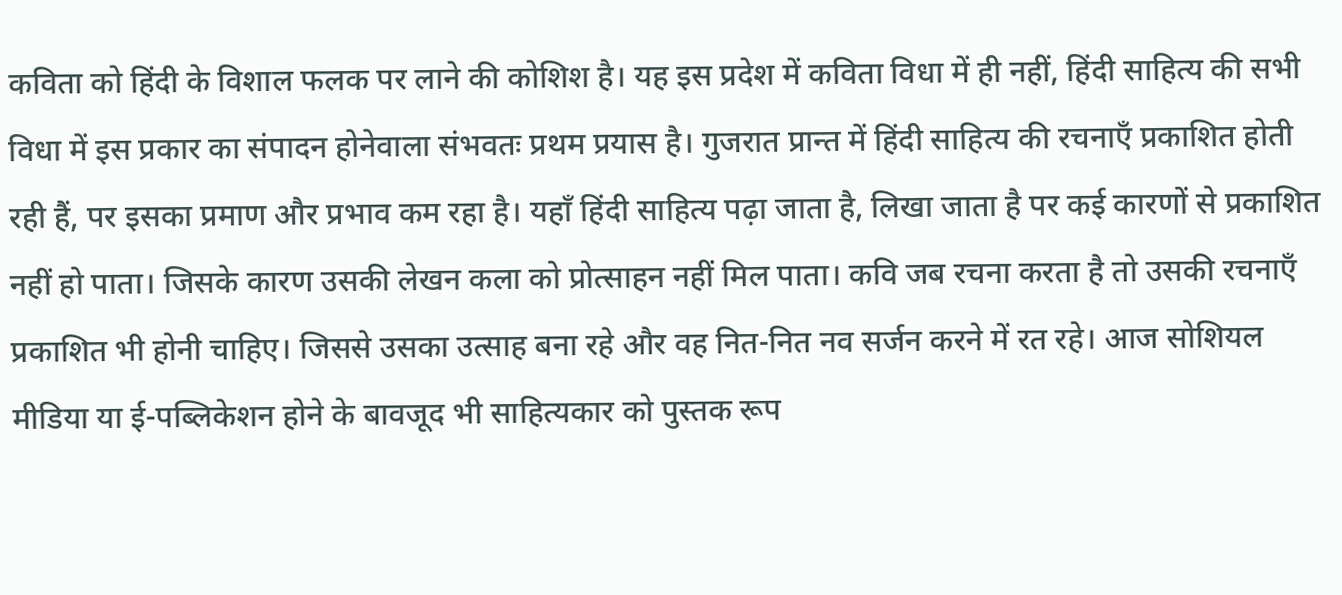कविता को हिंदी के विशाल फलक पर लाने की कोशिश है। यह इस प्रदेश में कविता विधा में ही नहीं, हिंदी साहित्य की सभी विधा में इस प्रकार का संपादन होनेवाला संभवतः प्रथम प्रयास है। गुजरात प्रान्त में हिंदी साहित्य की रचनाएँ प्रकाशित होती रही हैं, पर इसका प्रमाण और प्रभाव कम रहा है। यहाँ हिंदी साहित्य पढ़ा जाता है, लिखा जाता है पर कई कारणों से प्रकाशित नहीं हो पाता। जिसके कारण उसकी लेखन कला को प्रोत्साहन नहीं मिल पाता। कवि जब रचना करता है तो उसकी रचनाएँ प्रकाशित भी होनी चाहिए। जिससे उसका उत्साह बना रहे और वह नित-नित नव सर्जन करने में रत रहे। आज सोशियल मीडिया या ई-पब्लिकेशन होने के बावजूद भी साहित्यकार को पुस्तक रूप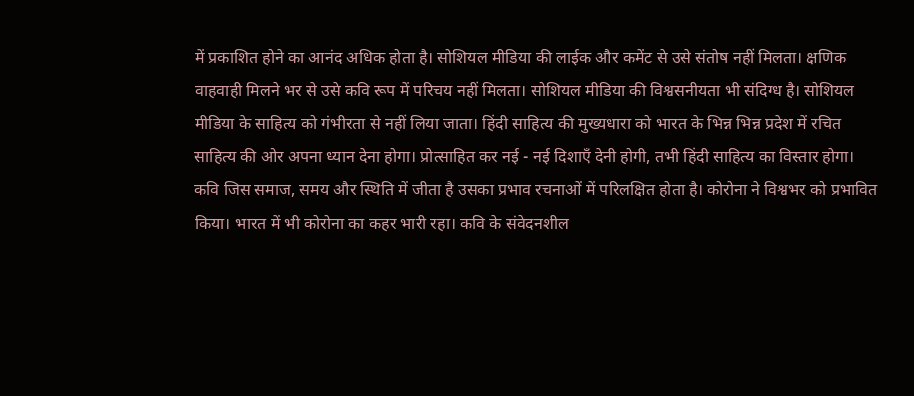में प्रकाशित होने का आनंद अधिक होता है। सोशियल मीडिया की लाईक और कमेंट से उसे संतोष नहीं मिलता। क्षणिक वाहवाही मिलने भर से उसे कवि रूप में परिचय नहीं मिलता। सोशियल मीडिया की विश्वसनीयता भी संदिग्ध है। सोशियल मीडिया के साहित्य को गंभीरता से नहीं लिया जाता। हिंदी साहित्य की मुख्यधारा को भारत के भिन्न भिन्न प्रदेश में रचित साहित्य की ओर अपना ध्यान देना होगा। प्रोत्साहित कर नई - नई दिशाएँ देनी होगी, तभी हिंदी साहित्य का विस्तार होगा। कवि जिस समाज, समय और स्थिति में जीता है उसका प्रभाव रचनाओं में परिलक्षित होता है। कोरोना ने विश्वभर को प्रभावित किया। भारत में भी कोरोना का कहर भारी रहा। कवि के संवेदनशील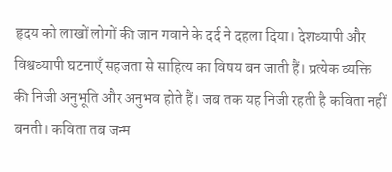हृदय को लाखों लोगों की जान गवाने के दर्द ने दहला दिया। देशव्यापी और विश्वव्यापी घटनाएँ सहजता से साहित्य का विषय बन जाती हैं। प्रत्येक व्यक्ति की निजी अनुभूति और अनुभव होते हैं। जब तक यह निजी रहती है कविता नहीं बनती। कविता तब जन्म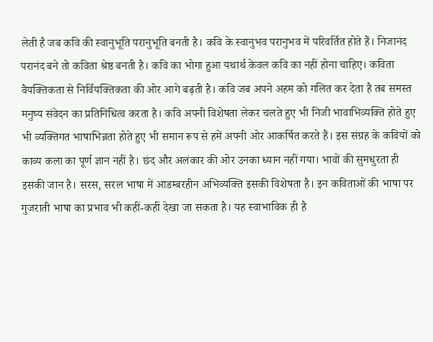लेती है जब कवि की स्वानुभूति परानुभूति बनती है। कवि के स्वानुभव परानुभव में परिवर्तित होते हैं। निजानंद परानंद बने तो कविता श्रेष्ठ बनती है। कवि का भोगा हुआ यथार्थ केवल कवि का नहीं होना चाहिए। कविता वैयक्तिकता से निर्वियक्तिकता की ओर आगे बढ़ती है। कवि जब अपने अहम को गलित कर देता है तब समस्त मनुष्य संवेदन का प्रतिनिधित्व करता है। कवि अपनी विशेषता लेकर चलते हुए भी निजी भावाभिव्यक्ति होते हुए भी व्यक्तिगत भाषाभिन्नता होते हुए भी समान रूप से हमें अपनी ओर आकर्षित करते हैं। इस संग्रह के कवियों को काव्य कला का पूर्ण ज्ञान नहीं है। छंद और अलंकार की ओर उनका ध्यान नहीं गया। भावों की सुमधुरता ही इसकी जान है। सरस, सरल भाषा में आडम्बरहीन अभिव्यक्ति इसकी विशेषता है। इन कविताओं की भाषा पर गुजराती भाषा का प्रभाव भी कहीं-कहीं देखा जा सकता है। यह स्वाभाविक ही है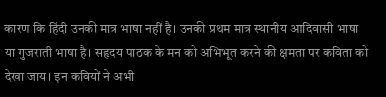कारण कि हिंदी उनकी मात्र भाषा नहीं है। उनकी प्रथम मात्र स्थानीय आदिवासी भाषा या गुजराती भाषा है। सहृदय पाठक के मन को अभिभूत करने की क्षमता पर कविता को देखा जाय। इन कवियों ने अभी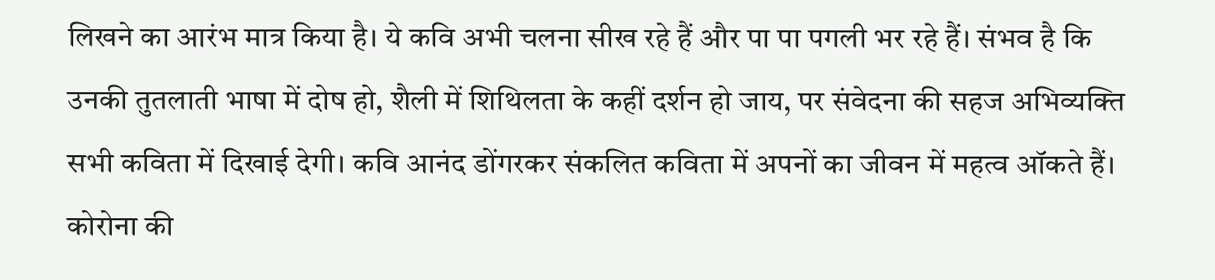लिखने का आरंभ मात्र किया है। ये कवि अभी चलना सीख रहे हैं और पा पा पगली भर रहे हैं। संभव है कि उनकी तुतलाती भाषा में दोष हो, शैली में शिथिलता के कहीं दर्शन हो जाय, पर संवेदना की सहज अभिव्यक्ति सभी कविता में दिखाई देगी। कवि आनंद डोंगरकर संकलित कविता में अपनों का जीवन में महत्व ऑकते हैं। कोरोना की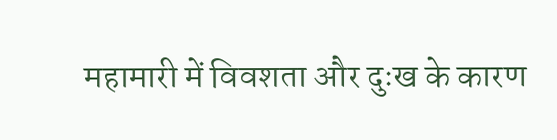महामारी में विवशता और दुःख के कारण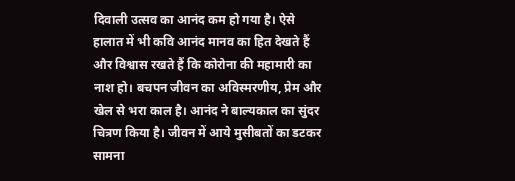दिवाली उत्सव का आनंद कम हो गया है। ऐसे हालात में भी कवि आनंद मानव का हित देखते हैं और विश्वास रखते हैं कि कोरोना की महामारी का नाश हो। बचपन जीवन का अविस्मरणीय, प्रेम और खेल से भरा काल है। आनंद ने बाल्यकाल का सुंदर चित्रण किया है। जीवन में आये मुसीबतों का डटकर सामना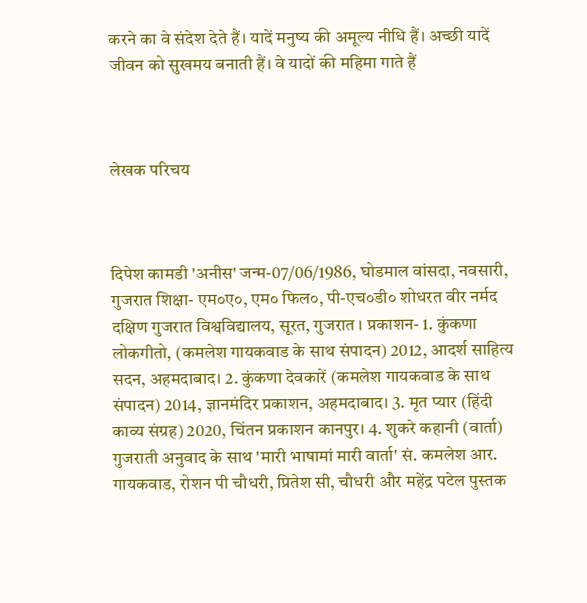करने का वे संदेश देते हैं। यादें मनुष्य की अमूल्य नीधि हैं। अच्छी यादें जीवन को सुखमय बनाती हैं। वे यादों की महिमा गाते हैं



लेखक परिचय



दिपेश कामडी 'अनीस' जन्म-07/06/1986, घोडमाल वांसदा, नवसारी, गुजरात शिक्षा- एम०ए०, एम० फिल०, पी-एच०डी० शोधरत वीर नर्मद दक्षिण गुजरात विश्वविद्यालय, सूरत, गुजरात । प्रकाशन- 1. कुंकणा लोकगीतो, (कमलेश गायकवाड के साथ संपादन) 2012, आदर्श साहित्य सदन, अहमदाबाद। 2. कुंकणा देवकारें (कमलेश गायकवाड के साथ संपादन) 2014, ज्ञानमंदिर प्रकाशन, अहमदाबाद। 3. मृत प्यार (हिंदी काव्य संग्रह) 2020, चिंतन प्रकाशन कानपुर। 4. शुकरे कहानी (वार्ता) गुजराती अनुवाद के साथ 'मारी भाषामां मारी वार्ता' सं. कमलेश आर. गायकवाड, रोशन पी चौधरी, प्रितेश सी, चौधरी और महेंद्र पटेल पुस्तक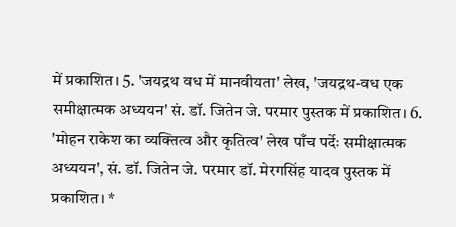में प्रकाशित। 5. 'जयद्रथ वध में मानवीयता' लेख, 'जयद्रथ-वध एक समीक्षात्मक अध्ययन' सं. डॉ. जितेन जे. परमार पुस्तक में प्रकाशित। 6. 'मोहन राकेश का व्यक्तित्व और कृतित्व' लेख पाँच पर्देः समीक्षात्मक अध्ययन', सं. डॉ. जितेन जे. परमार डॉ. मेरगसिंह यादव पुस्तक में प्रकाशित। *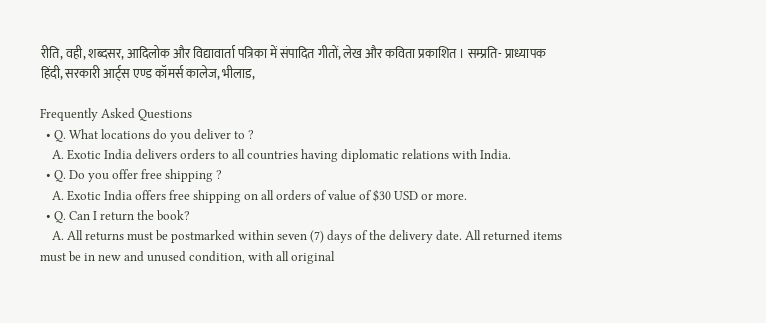रीति, वही, शब्दसर, आदिलोक और विद्यावार्ता पत्रिका में संपादित गीतों, लेख और कविता प्रकाशित । सम्प्रति- प्राध्यापक हिंदी, सरकारी आर्ट्स एण्ड कॉमर्स कालेज, भीलाड,

Frequently Asked Questions
  • Q. What locations do you deliver to ?
    A. Exotic India delivers orders to all countries having diplomatic relations with India.
  • Q. Do you offer free shipping ?
    A. Exotic India offers free shipping on all orders of value of $30 USD or more.
  • Q. Can I return the book?
    A. All returns must be postmarked within seven (7) days of the delivery date. All returned items must be in new and unused condition, with all original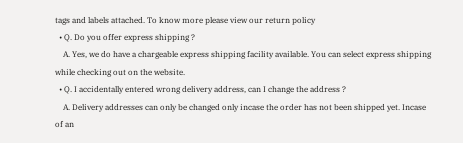tags and labels attached. To know more please view our return policy
  • Q. Do you offer express shipping ?
    A. Yes, we do have a chargeable express shipping facility available. You can select express shipping while checking out on the website.
  • Q. I accidentally entered wrong delivery address, can I change the address ?
    A. Delivery addresses can only be changed only incase the order has not been shipped yet. Incase of an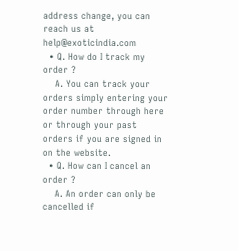address change, you can reach us at help@exoticindia.com
  • Q. How do I track my order ?
    A. You can track your orders simply entering your order number through here or through your past orders if you are signed in on the website.
  • Q. How can I cancel an order ?
    A. An order can only be cancelled if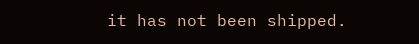it has not been shipped.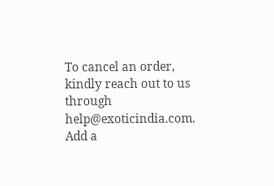To cancel an order, kindly reach out to us through help@exoticindia.com.
Add a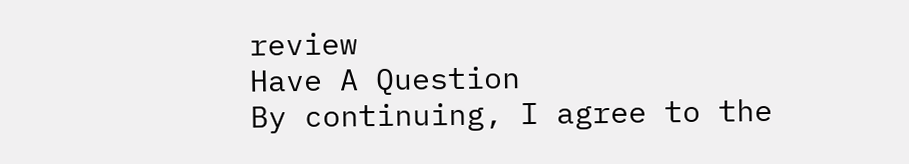review
Have A Question
By continuing, I agree to the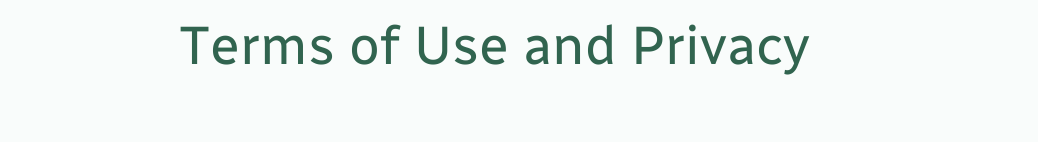Terms of Use and Privacy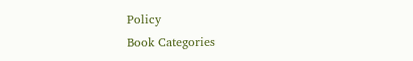Policy
Book Categories